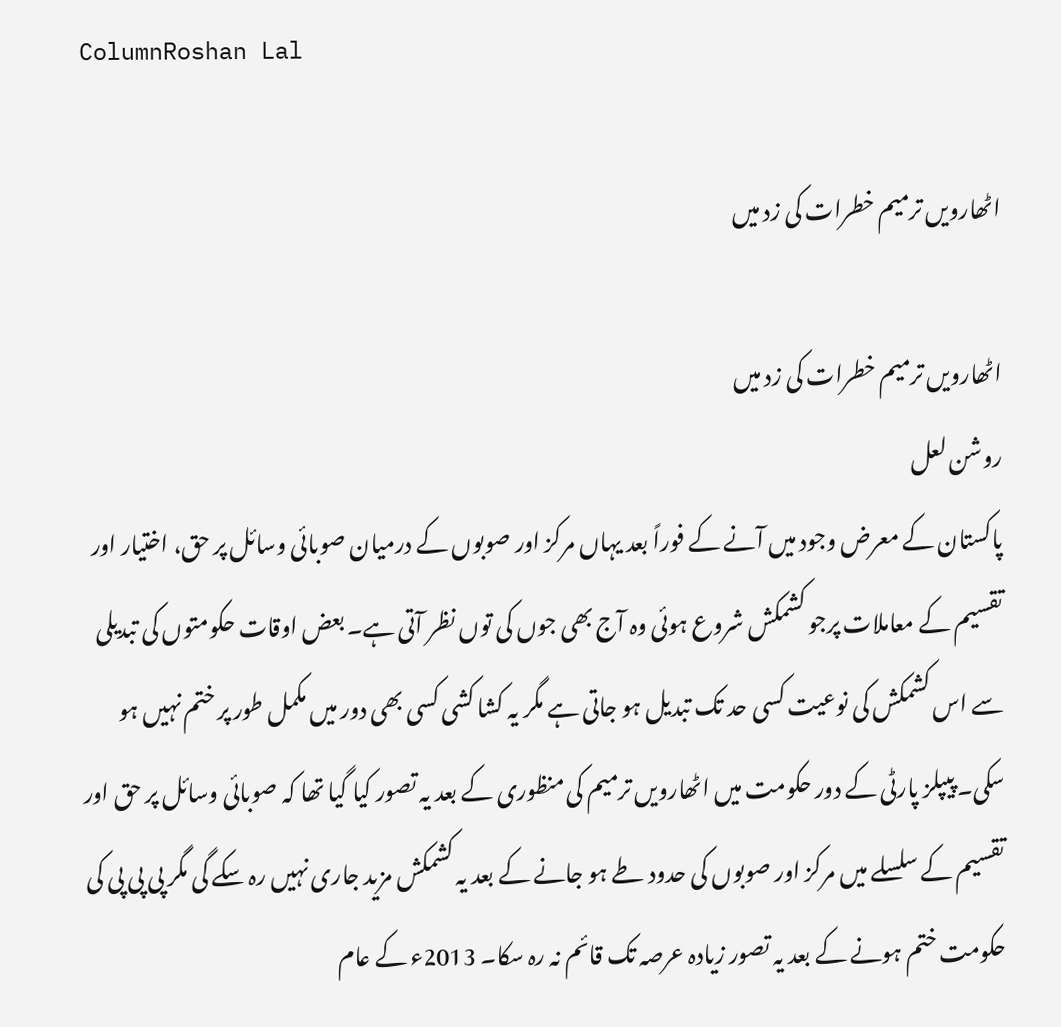ColumnRoshan Lal

اٹھارویں ترمیم خطرات کی زد میں

اٹھارویں ترمیم خطرات کی زد میں
روشن لعل
پاکستان کے معرض وجود میں آنے کے فوراً بعد یہاں مرکز اور صوبوں کے درمیان صوبائی وسائل پر حق، اختیار اور تقسیم کے معاملات پرجو کشمکش شروع ہوئی وہ آج بھی جوں کی توں نظر آتی ہے۔ بعض اوقات حکومتوں کی تبدیلی سے اس کشمکش کی نوعیت کسی حد تک تبدیل ہو جاتی ہے مگر یہ کشا کشی کسی بھی دور میں مکمل طور پر ختم نہیں ہو سکی۔ پیپلز پارٹی کے دور حکومت میں اٹھارویں ترمیم کی منظوری کے بعد یہ تصور کیا گیا تھا کہ صوبائی وسائل پر حق اور تقسیم کے سلسلے میں مرکز اور صوبوں کی حدود طے ہو جانے کے بعد یہ کشمکش مزید جاری نہیں رہ سکے گی مگر پی پی پی کی حکومت ختم ہونے کے بعد یہ تصور زیادہ عرصہ تک قائم نہ رہ سکا۔ 2013ء کے عام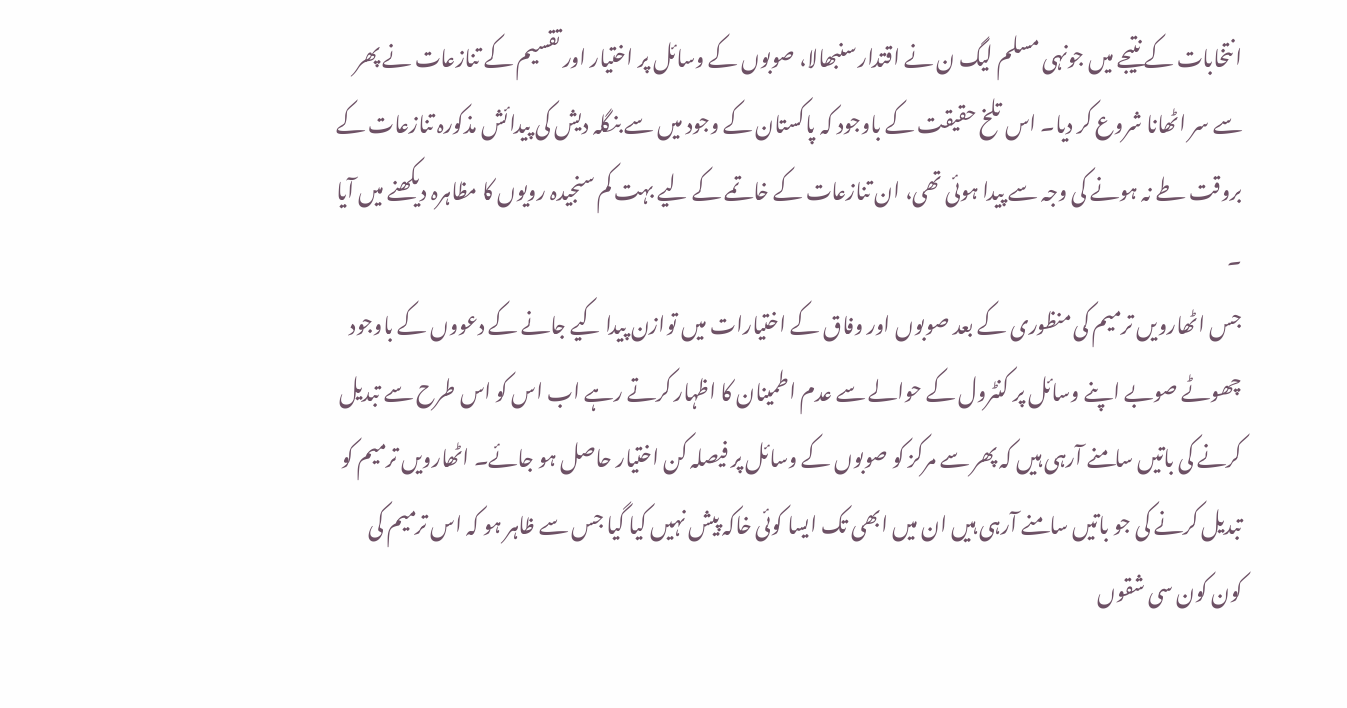انتخابات کے نتیجے میں جونہی مسلم لیگ ن نے اقتدار سنبھالا، صوبوں کے وسائل پر اختیار اور تقسیم کے تنازعات نے پھر سے سر اٹھانا شروع کر دیا۔ اس تلخ حقیقت کے باوجود کہ پاکستان کے وجود میں سے بنگلہ دیش کی پیدائش مذکورہ تنازعات کے بروقت طے نہ ہونے کی وجہ سے پیدا ہوئی تھی، ان تنازعات کے خاتمے کے لیے بہت کم سنجیدہ رویوں کا مظاہرہ دیکھنے میں آیا ۔
جس اٹھارویں ترمیم کی منظوری کے بعد صوبوں اور وفاق کے اختیارات میں توازن پیدا کیے جانے کے دعووں کے باوجود چھوٹے صوبے اپنے وسائل پر کنٹرول کے حوالے سے عدم اطمینان کا اظہار کرتے رہے اب اس کو اس طرح سے تبدیل کرنے کی باتیں سامنے آرہی ہیں کہ پھر سے مرکز کو صوبوں کے وسائل پر فیصلہ کن اختیار حاصل ہو جائے۔ اٹھارویں ترمیم کو تبدیل کرنے کی جو باتیں سامنے آرہی ہیں ان میں ابھی تک ایسا کوئی خاکہ پیش نہیں کیا گیا جس سے ظاہر ہو کہ اس ترمیم کی کون کون سی شقوں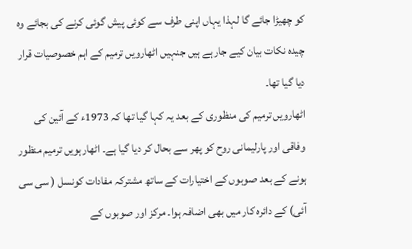کو چھیڑا جائے گا لہذا یہاں اپنی طرف سے کوئی پیش گوئی کرنے کی بجائے وہ چیدہ نکات بیان کیے جارہے ہیں جنہیں اٹھارویں ترمیم کے اہم خصوصیات قرار دیا گیا تھا۔
اٹھارویں ترمیم کی منظوری کے بعد یہ کہا گیا تھا کہ 1973ء کے آئین کی وفاقی اور پارلیمانی روح کو پھر سے بحال کر دیا گیا ہے۔ اٹھارہویں ترمیم منظور ہونے کے بعد صوبوں کے اختیارات کے ساتھ مشترکہ مفادات کونسل ( سی سی آئی) کے دائرہ کار میں بھی اضافہ ہوا۔ مرکز اور صوبوں کے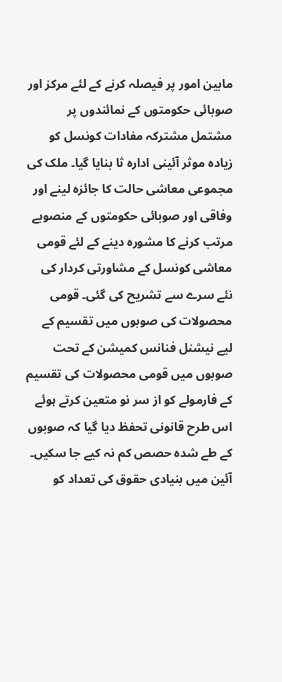مابین امور پر فیصلہ کرنے کے لئے مرکز اور صوبائی حکومتوں کے نمائندوں پر مشتمل مشترکہ مفادات کونسل کو زیادہ موثر آئینی ادارہ ثا بنایا گیا۔ ملک کی مجموعی معاشی حالت کا جائزہ لینے اور وفاقی اور صوبائی حکومتوں کے منصوبے مرتب کرنے کا مشورہ دینے کے لئے قومی معاشی کونسل کے مشاورتی کردار کی نئے سرے سے تشریح کی گئی۔ قومی محصولات کی صوبوں میں تقسیم کے لیے نیشنل فنانس کمیشن کے تحت صوبوں میں قومی محصولات کی تقسیم کے فارمولے کو از سر نو متعین کرتے ہوئے اس طرح قانونی تحفظ دیا گیا کہ صوبوں کے طے شدہ حصص کم نہ کیے جا سکیں۔
آئین میں بنیادی حقوق کی تعداد کو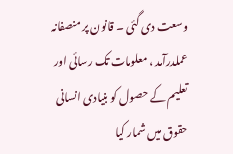وسعت دی گئی ۔ قانون پر منصفانہ عملدرآمد ، معلومات تک رسائی اور تعلیم کے حصول کو بنیادی انسانی حقوق میں شمار کیا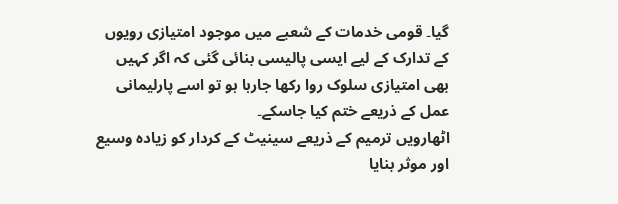گیا۔ قومی خدمات کے شعبے میں موجود امتیازی رویوں کے تدارک کے لیے ایسی پالیسی بنائی گئی کہ اگر کہیں بھی امتیازی سلوک روا رکھا جارہا ہو تو اسے پارلیمانی عمل کے ذریعے ختم کیا جاسکے۔
اٹھارویں ترمیم کے ذریعے سینیٹ کے کردار کو زیادہ وسیع اور موثر بنایا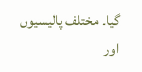گیا۔ مختلف پالیسیوں اور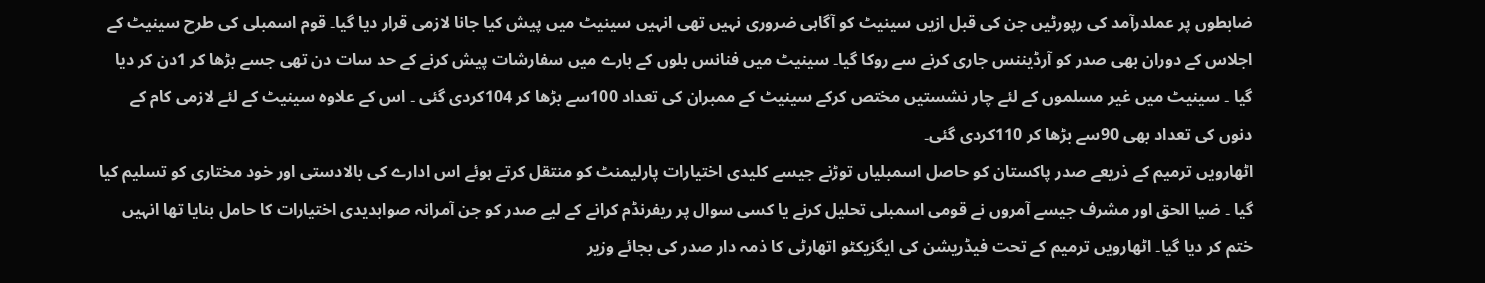ضابطوں پر عملدرآمد کی رپورٹیں جن کی قبل ازیں سینیٹ کو آگاہی ضروری نہیں تھی انہیں سینیٹ میں پیش کیا جانا لازمی قرار دیا گیا۔ قوم اسمبلی کی طرح سینیٹ کے اجلاس کے دوران بھی صدر کو آرڈیننس جاری کرنے سے روکا گیا۔ سینیٹ میں فنانس بلوں کے بارے میں سفارشات پیش کرنے کے حد سات دن تھی جسے بڑھا کر 1دن کر دیا گیا ۔ سینیٹ میں غیر مسلموں کے لئے چار نشستیں مختص کرکے سینیٹ کے ممبران کی تعداد 100سے بڑھا کر 104کردی گئی ۔ اس کے علاوہ سینیٹ کے لئے لازمی کام کے دنوں کی تعداد بھی 90سے بڑھا کر 110کردی گئی۔
اٹھارویں ترمیم کے ذریعے صدر پاکستان کو حاصل اسمبلیاں توڑنے جیسے کلیدی اختیارات پارلیمنٹ کو منتقل کرتے ہوئے اس ادارے کی بالادستی اور خود مختاری کو تسلیم کیا گیا ۔ ضیا الحق اور مشرف جیسے آمروں نے قومی اسمبلی تحلیل کرنے یا کسی سوال پر ریفرنڈم کرانے کے لیے صدر کو جن آمرانہ صوابدیدی اختیارات کا حامل بنایا تھا انہیں ختم کر دیا گیا۔ اٹھارویں ترمیم کے تحت فیڈریشن کی ایگزیکٹو اتھارٹی کا ذمہ دار صدر کی بجائے وزیر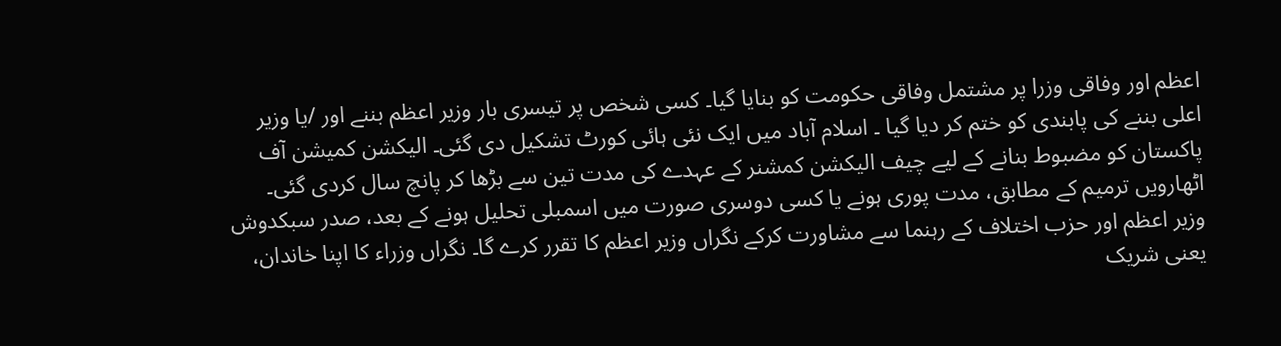اعظم اور وفاقی وزرا پر مشتمل وفاقی حکومت کو بنایا گیا۔ کسی شخص پر تیسری بار وزیر اعظم بننے اور /یا وزیر اعلی بننے کی پابندی کو ختم کر دیا گیا ۔ اسلام آباد میں ایک نئی ہائی کورٹ تشکیل دی گئی۔ الیکشن کمیشن آف پاکستان کو مضبوط بنانے کے لیے چیف الیکشن کمشنر کے عہدے کی مدت تین سے بڑھا کر پانچ سال کردی گئی۔ اٹھارویں ترمیم کے مطابق، مدت پوری ہونے یا کسی دوسری صورت میں اسمبلی تحلیل ہونے کے بعد، صدر سبکدوش وزیر اعظم اور حزب اختلاف کے رہنما سے مشاورت کرکے نگراں وزیر اعظم کا تقرر کرے گا۔ نگراں وزراء کا اپنا خاندان، یعنی شریک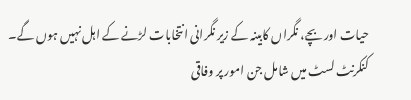حیات اور بچے، نگراں کابینہ کے زیر نگرانی انتخابات لڑنے کے اہل نہیں ہوں گے۔
کنکرنٹ لسٹ میں شامل جن امور پر وفاقی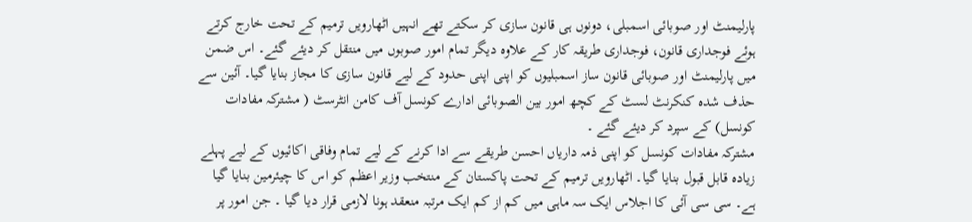پارلیمنٹ اور صوبائی اسمبلی، دونوں ہی قانون سازی کر سکتے تھے انہیں اٹھارویں ترمیم کے تحت خارج کرتے ہوئے فوجداری قانون، فوجداری طریقہ کار کے علاوہ دیگر تمام امور صوبوں میں منتقل کر دیئے گئے۔ اس ضمن میں پارلیمنٹ اور صوبائی قانون ساز اسمبلیوں کو اپنی اپنی حدود کے لیے قانون سازی کا مجاز بنایا گیا۔ آئین سے حذف شدہ کنکرنٹ لسٹ کے کچھ امور بین الصوبائی ادارے کونسل آف کامن انٹرسٹ ( مشترکہ مفادات کونسل) کے سپرد کر دیئے گئے ۔
مشترکہ مفادات کونسل کو اپنی ذمہ داریاں احسن طریقے سے ادا کرنے کے لیے تمام وفاقی اکائیوں کے لیے پہلے زیادہ قابل قبول بنایا گیا۔ اٹھارویں ترمیم کے تحت پاکستان کے منتخب وزیر اعظم کو اس کا چیئرمین بنایا گیا ہے۔ سی سی آئی کا اجلاس ایک سہ ماہی میں کم از کم ایک مرتبہ منعقد ہونا لازمی قرار دیا گیا ۔ جن امور پر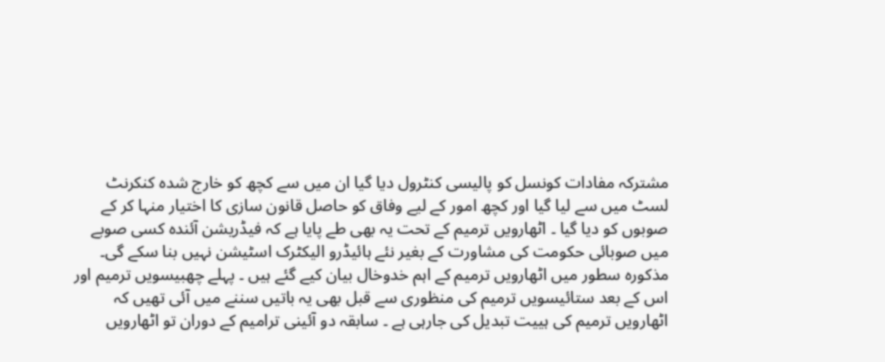مشترکہ مفادات کونسل کو پالیسی کنٹرول دیا گیا ان میں سے کچھ کو خارج شدہ کنکرنٹ لسٹ میں سے لیا گیا اور کچھ امور کے لیے وفاق کو حاصل قانون سازی کا اختیار منہا کر کے صوبوں کو دیا گیا ۔ اٹھارویں ترمیم کے تحت یہ بھی طے پایا ہے کہ فیڈریشن آئندہ کسی صوبے میں صوبائی حکومت کی مشاورت کے بغیر نئے ہائیڈرو الیکٹرک اسٹیشن نہیں بنا سکے گی۔
مذکورہ سطور میں اٹھارویں ترمیم کے اہم خدوخال بیان کیے گئے ہیں ۔ پہلے چھبیسویں ترمیم اور اس کے بعد ستائیسویں ترمیم کی منظوری سے قبل بھی یہ باتیں سننے میں آئی تھیں کہ اٹھارویں ترمیم کی ہییت تبدیل کی جارہی ہے ۔ سابقہ دو آئینی ترامیم کے دوران تو اٹھارویں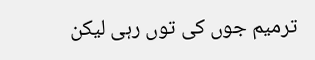ترمیم جوں کی توں رہی لیکن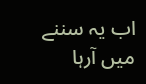اب یہ سننے میں آرہا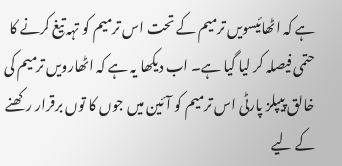ہے کہ اٹھائیسویں ترمیم کے تحت اس ترمیم کو تہہ تیغ کرنے کا حتمی فیصلہ کر لیا گیا ہے۔ اب دیکھا یہ ہے کہ اٹھارویں ترمیم کی خالق پیپلز پارٹی اس ترمیم کو آئین میں جوں کا توں برقرار رکھنے کے لیے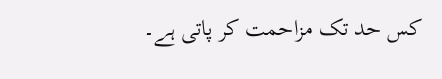کس حد تک مزاحمت کر پاتی ہے۔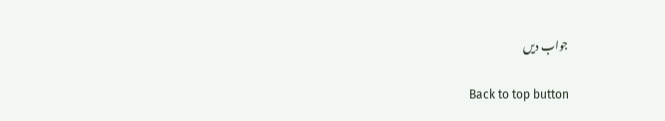جواب دیں

Back to top button